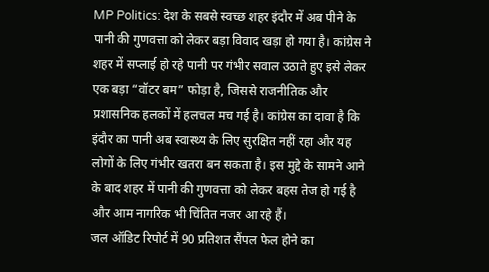MP Politics: देश के सबसे स्वच्छ शहर इंदौर में अब पीने के पानी की गुणवत्ता को लेकर बड़ा विवाद खड़ा हो गया है। कांग्रेस ने शहर में सप्लाई हो रहे पानी पर गंभीर सवाल उठाते हुए इसे लेकर एक बड़ा “वॉटर बम” फोड़ा है, जिससे राजनीतिक और प्रशासनिक हलकों में हलचल मच गई है। कांग्रेस का दावा है कि इंदौर का पानी अब स्वास्थ्य के लिए सुरक्षित नहीं रहा और यह लोगों के लिए गंभीर खतरा बन सकता है। इस मुद्दे के सामने आने के बाद शहर में पानी की गुणवत्ता को लेकर बहस तेज हो गई है और आम नागरिक भी चिंतित नजर आ रहे हैं।
जल ऑडिट रिपोर्ट में 90 प्रतिशत सैंपल फेल होने का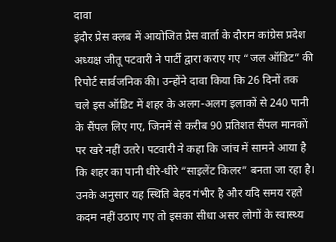दावा
इंदौर प्रेस क्लब में आयोजित प्रेस वार्ता के दौरान कांग्रेस प्रदेश अध्यक्ष जीतू पटवारी ने पार्टी द्वारा कराए गए “जल ऑडिट” की रिपोर्ट सार्वजनिक की। उन्होंने दावा किया कि 26 दिनों तक चले इस ऑडिट में शहर के अलग-अलग इलाकों से 240 पानी के सैंपल लिए गए, जिनमें से करीब 90 प्रतिशत सैंपल मानकों पर खरे नहीं उतरे। पटवारी ने कहा कि जांच में सामने आया है कि शहर का पानी धीरे-धीरे “साइलेंट किलर” बनता जा रहा है। उनके अनुसार यह स्थिति बेहद गंभीर है और यदि समय रहते कदम नहीं उठाए गए तो इसका सीधा असर लोगों के स्वास्थ्य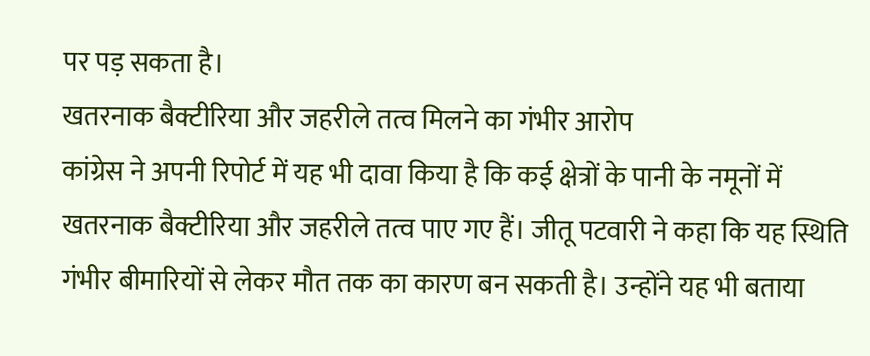पर पड़ सकता है।
खतरनाक बैक्टीरिया और जहरीले तत्व मिलने का गंभीर आरोप
कांग्रेस ने अपनी रिपोर्ट में यह भी दावा किया है कि कई क्षेत्रों के पानी के नमूनों में खतरनाक बैक्टीरिया और जहरीले तत्व पाए गए हैं। जीतू पटवारी ने कहा कि यह स्थिति गंभीर बीमारियों से लेकर मौत तक का कारण बन सकती है। उन्होंने यह भी बताया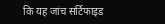कि यह जांच सर्टिफाइड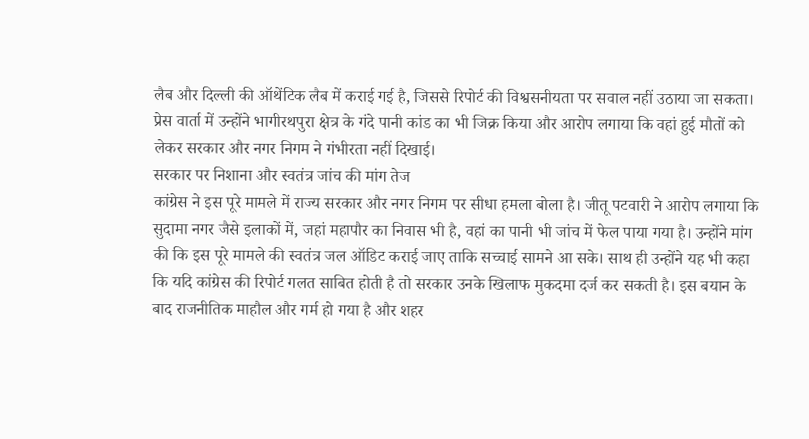लैब और दिल्ली की ऑथेंटिक लैब में कराई गई है, जिससे रिपोर्ट की विश्वसनीयता पर सवाल नहीं उठाया जा सकता। प्रेस वार्ता में उन्होंने भागीरथपुरा क्षेत्र के गंदे पानी कांड का भी जिक्र किया और आरोप लगाया कि वहां हुई मौतों को लेकर सरकार और नगर निगम ने गंभीरता नहीं दिखाई।
सरकार पर निशाना और स्वतंत्र जांच की मांग तेज
कांग्रेस ने इस पूरे मामले में राज्य सरकार और नगर निगम पर सीधा हमला बोला है। जीतू पटवारी ने आरोप लगाया कि सुदामा नगर जैसे इलाकों में, जहां महापौर का निवास भी है, वहां का पानी भी जांच में फेल पाया गया है। उन्होंने मांग की कि इस पूरे मामले की स्वतंत्र जल ऑडिट कराई जाए ताकि सच्चाई सामने आ सके। साथ ही उन्होंने यह भी कहा कि यदि कांग्रेस की रिपोर्ट गलत साबित होती है तो सरकार उनके खिलाफ मुकदमा दर्ज कर सकती है। इस बयान के बाद राजनीतिक माहौल और गर्म हो गया है और शहर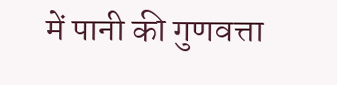में पानी की गुणवत्ता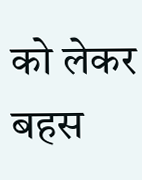को लेकर बहस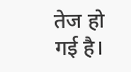तेज हो गई है।